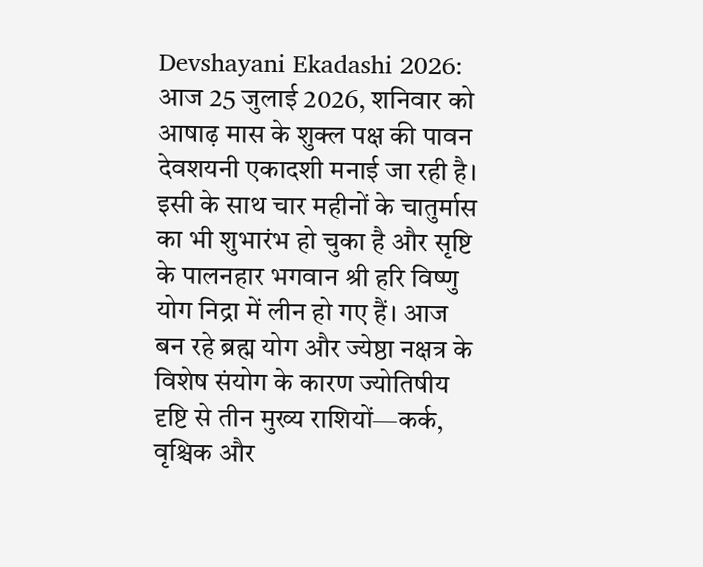Devshayani Ekadashi 2026: आज 25 जुलाई 2026, शनिवार को आषाढ़ मास के शुक्ल पक्ष की पावन देवशयनी एकादशी मनाई जा रही है। इसी के साथ चार महीनों के चातुर्मास का भी शुभारंभ हो चुका है और सृष्टि के पालनहार भगवान श्री हरि विष्णु योग निद्रा में लीन हो गए हैं। आज बन रहे ब्रह्म योग और ज्येष्ठा नक्षत्र के विशेष संयोग के कारण ज्योतिषीय दृष्टि से तीन मुख्य राशियों—कर्क, वृश्चिक और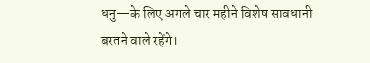धनु—के लिए अगले चार महीने विशेष सावधानी बरतने वाले रहेंगे।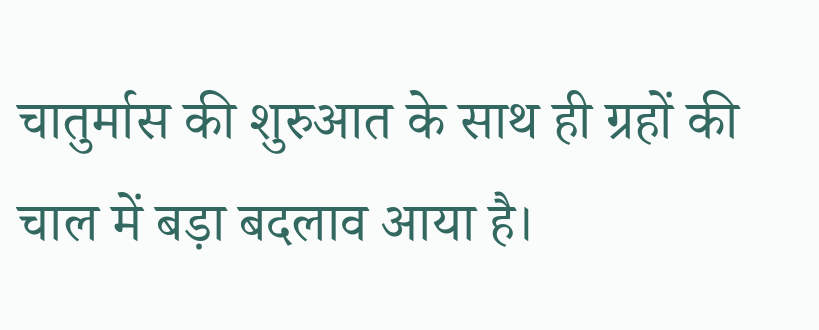चातुर्मास की शुरुआत के साथ ही ग्रहों की चाल में बड़ा बदलाव आया है।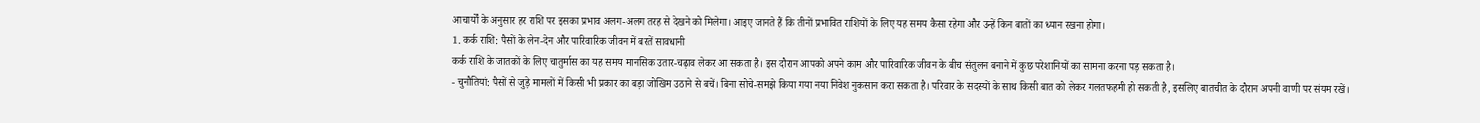आचार्यों के अनुसार हर राशि पर इसका प्रभाव अलग-अलग तरह से देखने को मिलेगा। आइए जानते हैं कि तीनों प्रभावित राशियों के लिए यह समय कैसा रहेगा और उन्हें किन बातों का ध्यान रखना होगा।
1. कर्क राशि: पैसों के लेन-देन और पारिवारिक जीवन में बरतें सावधानी
कर्क राशि के जातकों के लिए चातुर्मास का यह समय मानसिक उतार-चढ़ाव लेकर आ सकता है। इस दौरान आपको अपने काम और पारिवारिक जीवन के बीच संतुलन बनाने में कुछ परेशानियों का सामना करना पड़ सकता है।
- चुनौतियां: पैसों से जुड़े मामलों में किसी भी प्रकार का बड़ा जोखिम उठाने से बचें। बिना सोचे-समझे किया गया नया निवेश नुकसान करा सकता है। परिवार के सदस्यों के साथ किसी बात को लेकर गलतफहमी हो सकती है, इसलिए बातचीत के दौरान अपनी वाणी पर संयम रखें।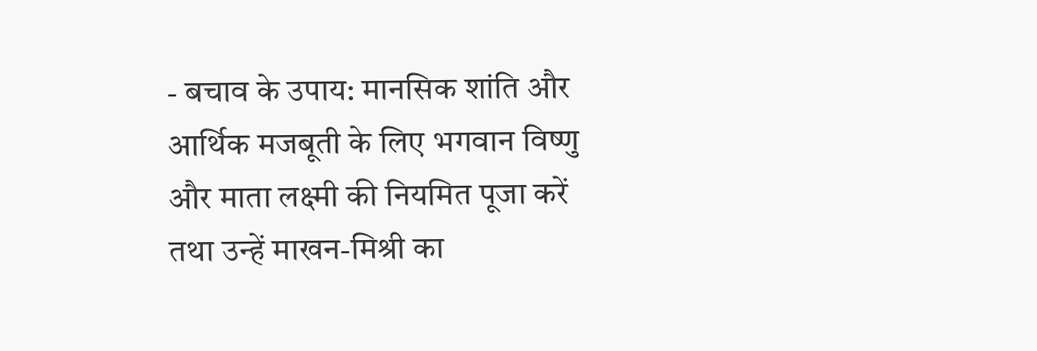- बचाव के उपाय: मानसिक शांति और आर्थिक मजबूती के लिए भगवान विष्णु और माता लक्ष्मी की नियमित पूजा करें तथा उन्हें माखन-मिश्री का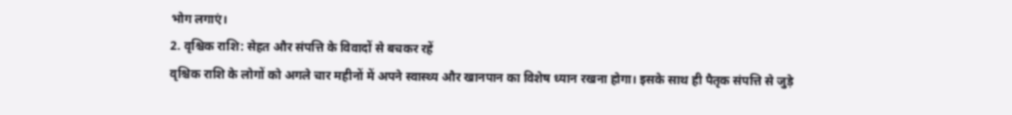भोग लगाएं।
2. वृश्चिक राशि: सेहत और संपत्ति के विवादों से बचकर रहें
वृश्चिक राशि के लोगों को अगले चार महीनों में अपने स्वास्थ्य और खानपान का विशेष ध्यान रखना होगा। इसके साथ ही पैतृक संपत्ति से जुड़े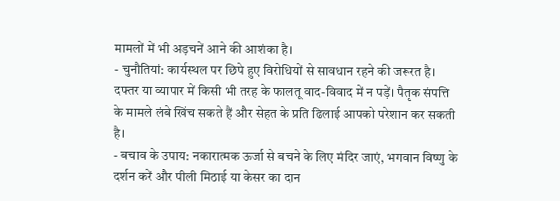मामलों में भी अड़चनें आने की आशंका है।
- चुनौतियां: कार्यस्थल पर छिपे हुए विरोधियों से सावधान रहने की जरूरत है। दफ्तर या व्यापार में किसी भी तरह के फालतू वाद-विवाद में न पड़ें। पैतृक संपत्ति के मामले लंबे खिंच सकते हैं और सेहत के प्रति ढिलाई आपको परेशान कर सकती है।
- बचाव के उपाय: नकारात्मक ऊर्जा से बचने के लिए मंदिर जाएं, भगवान विष्णु के दर्शन करें और पीली मिठाई या केसर का दान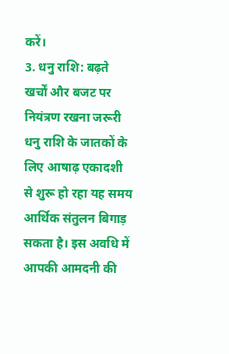करें।
3. धनु राशि: बढ़ते खर्चों और बजट पर नियंत्रण रखना जरूरी
धनु राशि के जातकों के लिए आषाढ़ एकादशी से शुरू हो रहा यह समय आर्थिक संतुलन बिगाड़ सकता है। इस अवधि में आपकी आमदनी की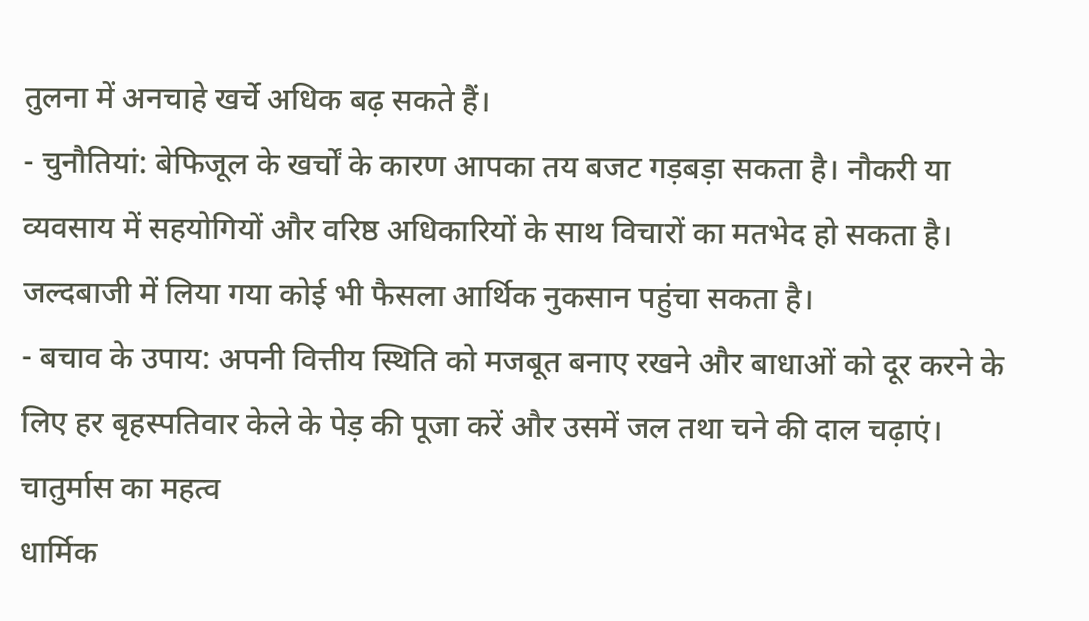तुलना में अनचाहे खर्चे अधिक बढ़ सकते हैं।
- चुनौतियां: बेफिजूल के खर्चों के कारण आपका तय बजट गड़बड़ा सकता है। नौकरी या व्यवसाय में सहयोगियों और वरिष्ठ अधिकारियों के साथ विचारों का मतभेद हो सकता है। जल्दबाजी में लिया गया कोई भी फैसला आर्थिक नुकसान पहुंचा सकता है।
- बचाव के उपाय: अपनी वित्तीय स्थिति को मजबूत बनाए रखने और बाधाओं को दूर करने के लिए हर बृहस्पतिवार केले के पेड़ की पूजा करें और उसमें जल तथा चने की दाल चढ़ाएं।
चातुर्मास का महत्व
धार्मिक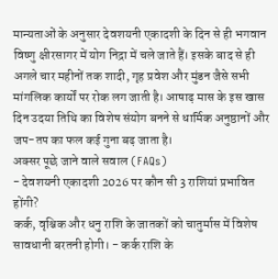मान्यताओं के अनुसार देवशयनी एकादशी के दिन से ही भगवान विष्णु क्षीरसागर में योग निद्रा में चले जाते हैं। इसके बाद से ही अगले चार महीनों तक शादी, गृह प्रवेश और मुंडन जैसे सभी मांगलिक कार्यों पर रोक लग जाती है। आषाढ़ मास के इस खास दिन उदया तिथि का विशेष संयोग बनने से धार्मिक अनुष्ठानों और जप-तप का फल कई गुना बढ़ जाता है।
अक्सर पूछे जाने वाले सवाल (FAQs)
- देवशयनी एकादशी 2026 पर कौन सी 3 राशियां प्रभावित होंगी?
कर्क, वृश्चिक और धनु राशि के जातकों को चातुर्मास में विशेष सावधानी बरतनी होगी। - कर्क राशि के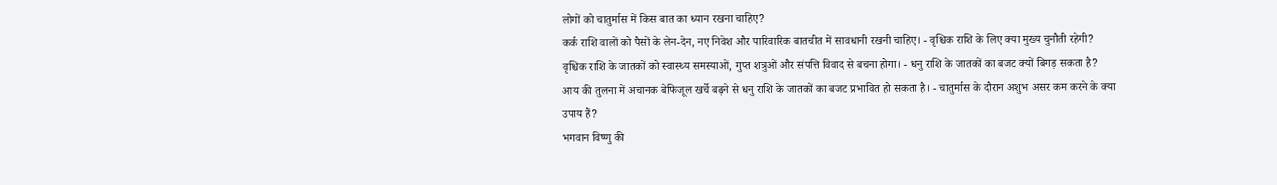लोगों को चातुर्मास में किस बात का ध्यान रखना चाहिए?
कर्क राशि वालों को पैसों के लेन-देन, नए निवेश और पारिवारिक बातचीत में सावधानी रखनी चाहिए। - वृश्चिक राशि के लिए क्या मुख्य चुनौती रहेगी?
वृश्चिक राशि के जातकों को स्वास्थ्य समस्याओं, गुप्त शत्रुओं और संपत्ति विवाद से बचना होगा। - धनु राशि के जातकों का बजट क्यों बिगड़ सकता है?
आय की तुलना में अचानक बेफिजूल खर्चे बढ़ने से धनु राशि के जातकों का बजट प्रभावित हो सकता है। - चातुर्मास के दौरान अशुभ असर कम करने के क्या उपाय हैं?
भगवान विष्णु की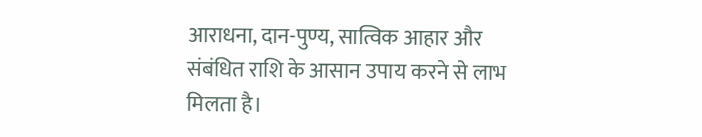आराधना, दान-पुण्य, सात्विक आहार और संबंधित राशि के आसान उपाय करने से लाभ मिलता है।